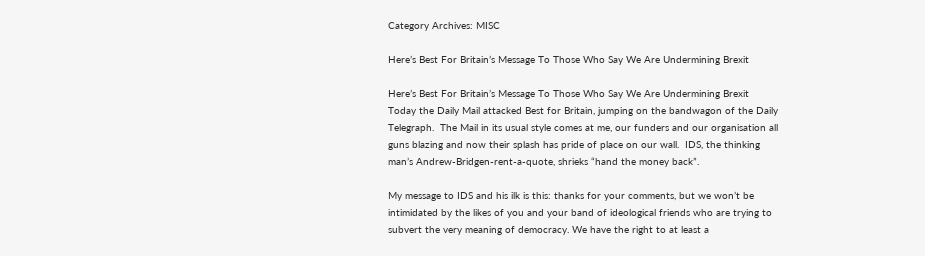Category Archives: MISC

Here’s Best For Britain’s Message To Those Who Say We Are Undermining Brexit

Here’s Best For Britain’s Message To Those Who Say We Are Undermining Brexit
Today the Daily Mail attacked Best for Britain, jumping on the bandwagon of the Daily Telegraph.  The Mail in its usual style comes at me, our funders and our organisation all guns blazing and now their splash has pride of place on our wall.  IDS, the thinking man’s Andrew-Bridgen-rent-a-quote, shrieks “hand the money back”.

My message to IDS and his ilk is this: thanks for your comments, but we won’t be intimidated by the likes of you and your band of ideological friends who are trying to subvert the very meaning of democracy. We have the right to at least a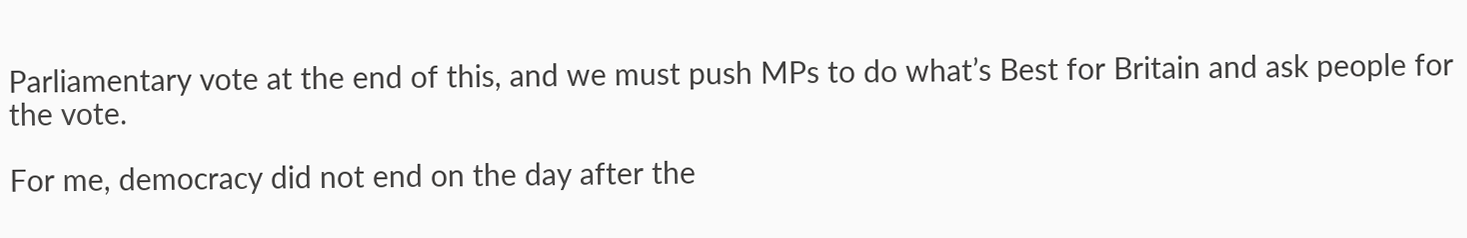Parliamentary vote at the end of this, and we must push MPs to do what’s Best for Britain and ask people for the vote.

For me, democracy did not end on the day after the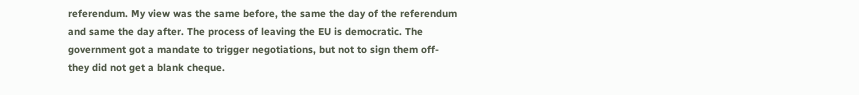referendum. My view was the same before, the same the day of the referendum and same the day after. The process of leaving the EU is democratic. The government got a mandate to trigger negotiations, but not to sign them off-  they did not get a blank cheque.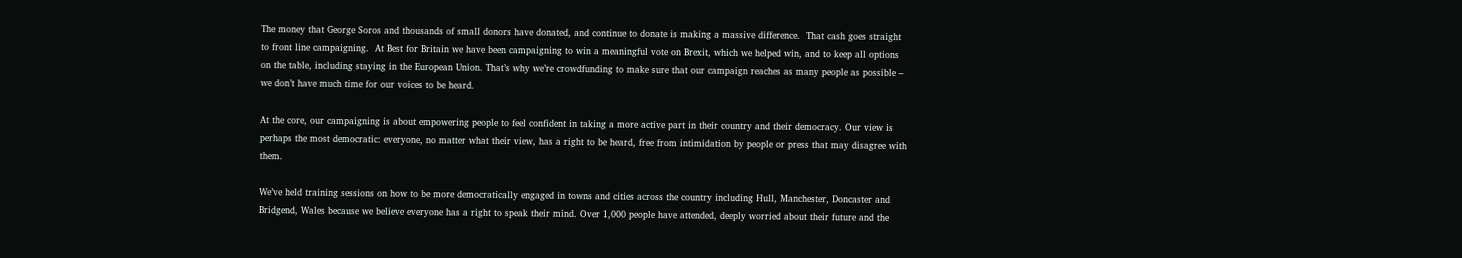The money that George Soros and thousands of small donors have donated, and continue to donate is making a massive difference.  That cash goes straight to front line campaigning.  At Best for Britain we have been campaigning to win a meaningful vote on Brexit, which we helped win, and to keep all options on the table, including staying in the European Union. That’s why we’re crowdfunding to make sure that our campaign reaches as many people as possible – we don’t have much time for our voices to be heard.

At the core, our campaigning is about empowering people to feel confident in taking a more active part in their country and their democracy. Our view is perhaps the most democratic: everyone, no matter what their view, has a right to be heard, free from intimidation by people or press that may disagree with them.

We’ve held training sessions on how to be more democratically engaged in towns and cities across the country including Hull, Manchester, Doncaster and Bridgend, Wales because we believe everyone has a right to speak their mind. Over 1,000 people have attended, deeply worried about their future and the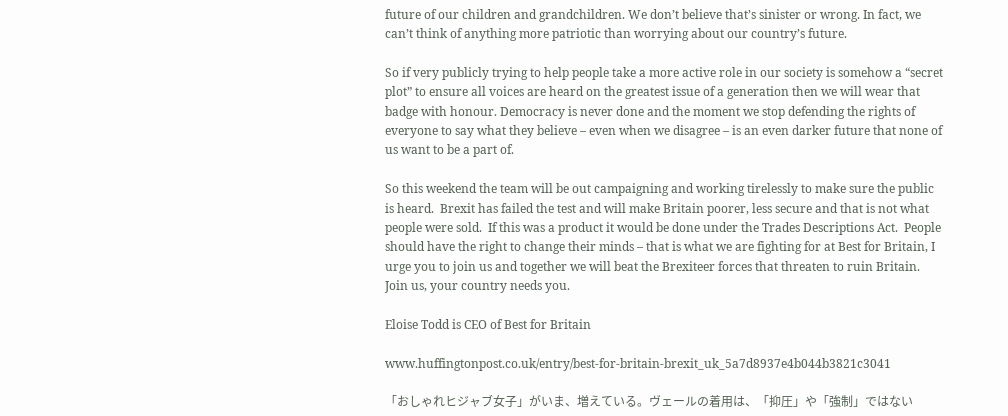future of our children and grandchildren. We don’t believe that’s sinister or wrong. In fact, we can’t think of anything more patriotic than worrying about our country’s future.

So if very publicly trying to help people take a more active role in our society is somehow a “secret plot” to ensure all voices are heard on the greatest issue of a generation then we will wear that badge with honour. Democracy is never done and the moment we stop defending the rights of everyone to say what they believe – even when we disagree – is an even darker future that none of us want to be a part of.

So this weekend the team will be out campaigning and working tirelessly to make sure the public is heard.  Brexit has failed the test and will make Britain poorer, less secure and that is not what people were sold.  If this was a product it would be done under the Trades Descriptions Act.  People should have the right to change their minds – that is what we are fighting for at Best for Britain, I urge you to join us and together we will beat the Brexiteer forces that threaten to ruin Britain. Join us, your country needs you.

Eloise Todd is CEO of Best for Britain

www.huffingtonpost.co.uk/entry/best-for-britain-brexit_uk_5a7d8937e4b044b3821c3041

「おしゃれヒジャブ女子」がいま、増えている。ヴェールの着用は、「抑圧」や「強制」ではない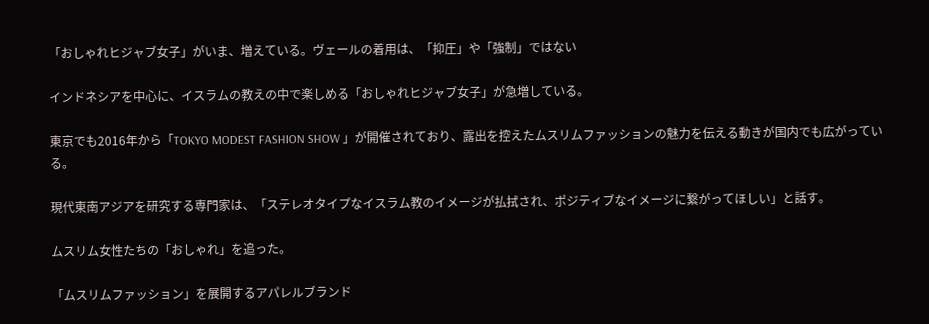「おしゃれヒジャブ女子」がいま、増えている。ヴェールの着用は、「抑圧」や「強制」ではない

インドネシアを中心に、イスラムの教えの中で楽しめる「おしゃれヒジャブ女子」が急増している。

東京でも2016年から「TOKYO MODEST FASHION SHOW 」が開催されており、露出を控えたムスリムファッションの魅力を伝える動きが国内でも広がっている。

現代東南アジアを研究する専門家は、「ステレオタイプなイスラム教のイメージが払拭され、ポジティブなイメージに繋がってほしい」と話す。

ムスリム女性たちの「おしゃれ」を追った。

「ムスリムファッション」を展開するアパレルブランド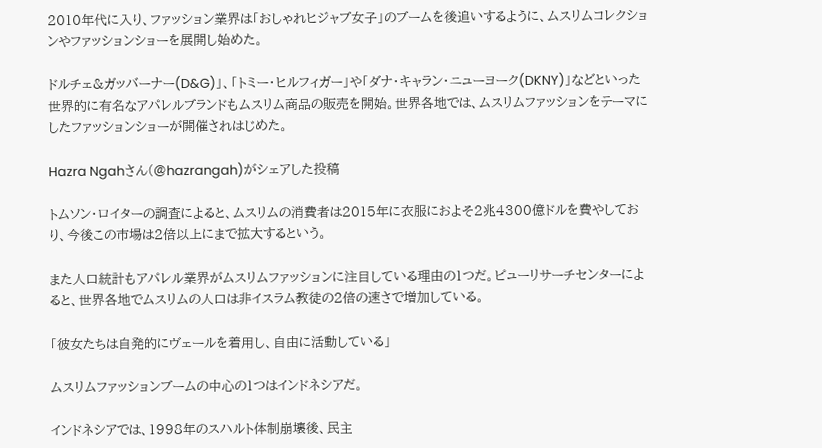2010年代に入り、ファッション業界は「おしゃれヒジャブ女子」のブームを後追いするように、ムスリムコレクションやファッションショーを展開し始めた。

ドルチェ&ガッバーナー(D&G)」、「トミー・ヒルフィガー」や「ダナ・キャラン・ニューヨーク(DKNY)」などといった世界的に有名なアパレルブランドもムスリム商品の販売を開始。世界各地では、ムスリムファッションをテーマにしたファッションショーが開催されはじめた。

Hazra Ngahさん(@hazrangah)がシェアした投稿

トムソン・ロイターの調査によると、ムスリムの消費者は2015年に衣服におよそ2兆4300億ドルを費やしており、今後この市場は2倍以上にまで拡大するという。

また人口統計もアパレル業界がムスリムファッションに注目している理由の1つだ。ピューリサーチセンターによると、世界各地でムスリムの人口は非イスラム教徒の2倍の速さで増加している。

「彼女たちは自発的にヴェールを着用し、自由に活動している」

ムスリムファッションブームの中心の1つはインドネシアだ。

インドネシアでは、1998年のスハルト体制崩壊後、民主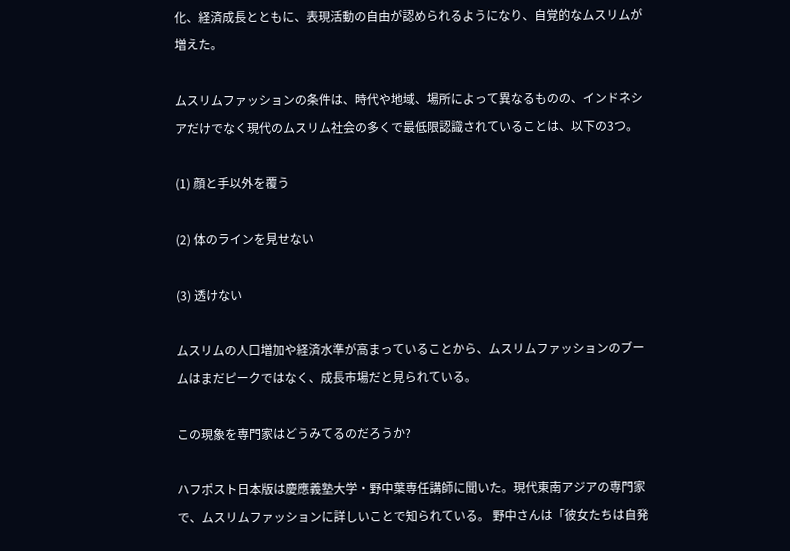化、経済成長とともに、表現活動の自由が認められるようになり、自覚的なムスリムが増えた。

ムスリムファッションの条件は、時代や地域、場所によって異なるものの、インドネシアだけでなく現代のムスリム社会の多くで最低限認識されていることは、以下の3つ。

(1) 顔と手以外を覆う

(2) 体のラインを見せない

(3) 透けない

ムスリムの人口増加や経済水準が高まっていることから、ムスリムファッションのブームはまだピークではなく、成長市場だと見られている。

この現象を専門家はどうみてるのだろうか?

ハフポスト日本版は慶應義塾大学・野中葉専任講師に聞いた。現代東南アジアの専門家で、ムスリムファッションに詳しいことで知られている。 野中さんは「彼女たちは自発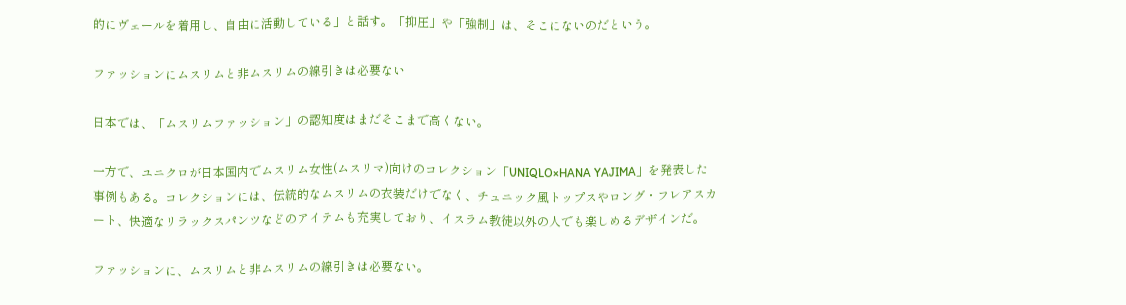的にヴェールを着用し、自由に活動している」と話す。「抑圧」や「強制」は、そこにないのだという。

ファッションにムスリムと非ムスリムの線引きは必要ない

日本では、「ムスリムファッション」の認知度はまだそこまで高くない。

一方で、ユニクロが日本国内でムスリム女性(ムスリマ)向けのコレクション「UNIQLO×HANA YAJIMA」を発表した事例もある。コレクションには、伝統的なムスリムの衣装だけでなく、チュニック風トップスやロング・フレアスカート、快適なリラックスパンツなどのアイテムも充実しており、イスラム教徒以外の人でも楽しめるデザインだ。

ファッションに、ムスリムと非ムスリムの線引きは必要ない。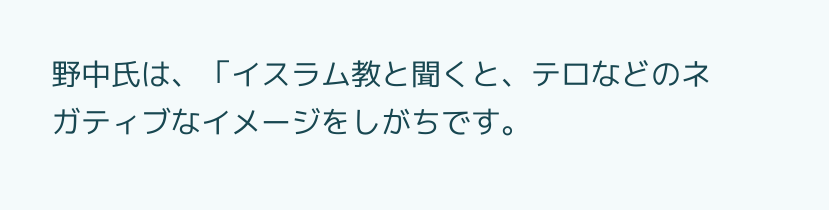野中氏は、「イスラム教と聞くと、テロなどのネガティブなイメージをしがちです。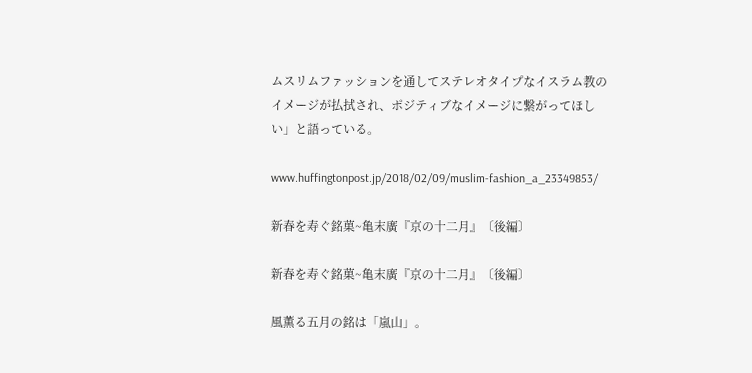ムスリムファッションを通してステレオタイプなイスラム教のイメージが払拭され、ポジティブなイメージに繋がってほしい」と語っている。

www.huffingtonpost.jp/2018/02/09/muslim-fashion_a_23349853/

新春を寿ぐ銘菓~亀末廣『京の十二月』〔後編〕

新春を寿ぐ銘菓~亀末廣『京の十二月』〔後編〕

風薫る五月の銘は「嵐山」。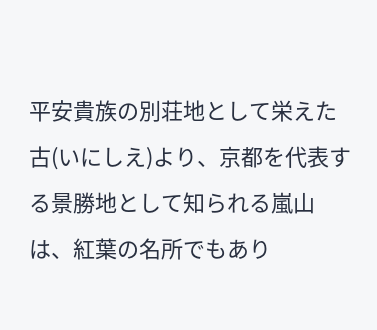平安貴族の別荘地として栄えた古(いにしえ)より、京都を代表する景勝地として知られる嵐山は、紅葉の名所でもあり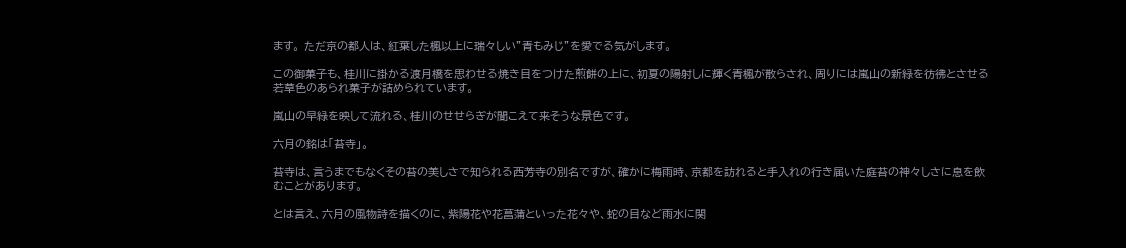ます。 ただ京の都人は、紅葉した楓以上に瑞々しい”青もみじ”を愛でる気がします。

この御菓子も、桂川に掛かる渡月橋を思わせる焼き目をつけた煎餅の上に、初夏の陽射しに輝く青楓が散らされ、周りには嵐山の新緑を彷彿とさせる若草色のあられ菓子が詰められています。

嵐山の早緑を映して流れる、桂川のせせらぎが聞こえて来そうな景色です。

六月の銘は「苔寺」。

苔寺は、言うまでもなくその苔の美しさで知られる西芳寺の別名ですが、確かに梅雨時、京都を訪れると手入れの行き届いた庭苔の神々しさに息を飲むことがあります。

とは言え、六月の風物詩を描くのに、紫陽花や花菖蒲といった花々や、蛇の目など雨水に関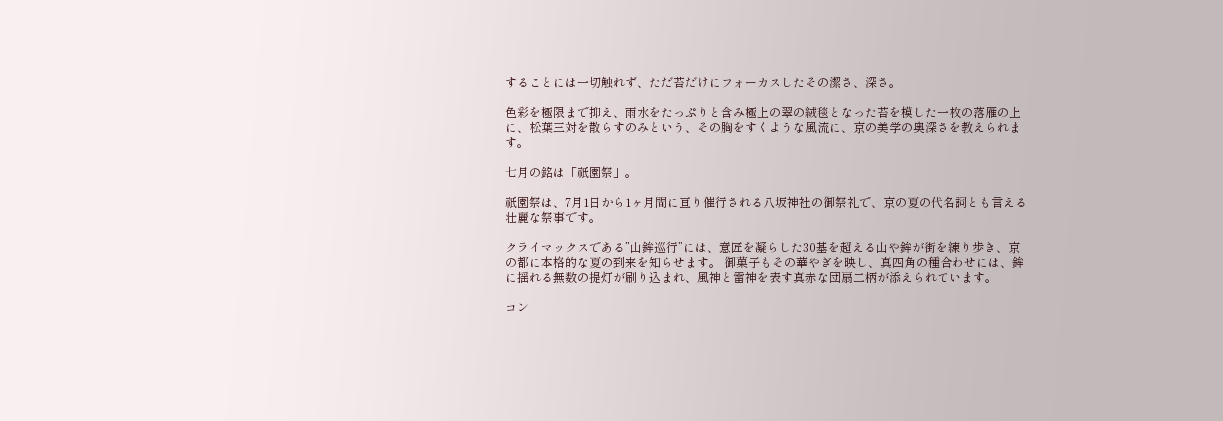することには一切触れず、ただ苔だけにフォーカスしたその潔さ、深さ。

色彩を極限まで抑え、雨水をたっぷりと含み極上の翠の絨毯となった苔を模した一枚の落雁の上に、松葉三対を散らすのみという、その胸をすくような風流に、京の美学の奥深さを教えられます。

七月の銘は「祇園祭」。

祇園祭は、7月1日から1ヶ月間に亘り催行される八坂神社の御祭礼で、京の夏の代名詞とも言える壮麗な祭事です。

クライマックスである”山鉾巡行”には、意匠を凝らした30基を超える山や鉾が街を練り歩き、京の都に本格的な夏の到来を知らせます。 御菓子もその華やぎを映し、真四角の種合わせには、鉾に揺れる無数の提灯が刷り込まれ、風神と雷神を表す真赤な団扇二柄が添えられています。

コン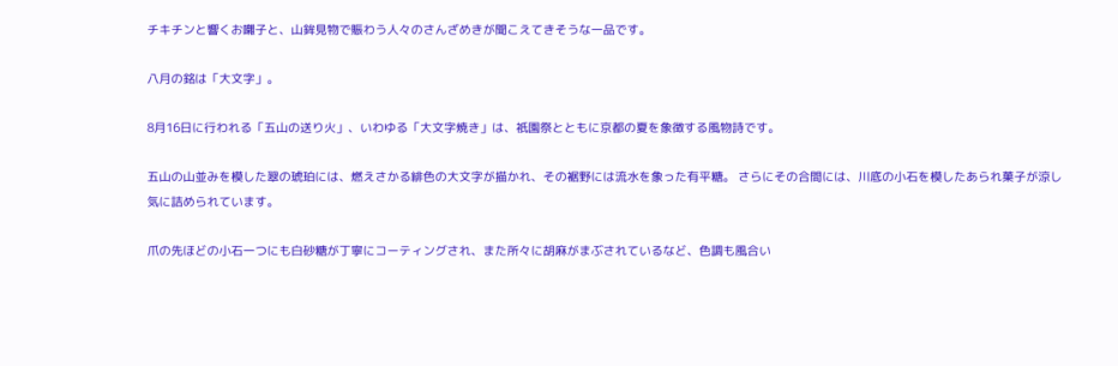チキチンと響くお囃子と、山鉾見物で賑わう人々のさんざめきが聞こえてきそうな一品です。

八月の銘は「大文字」。

8月16日に行われる「五山の送り火」、いわゆる「大文字焼き」は、祇園祭とともに京都の夏を象徴する風物詩です。

五山の山並みを模した翠の琥珀には、燃えさかる緋色の大文字が描かれ、その裾野には流水を象った有平糖。 さらにその合間には、川底の小石を模したあられ菓子が涼し気に詰められています。

爪の先ほどの小石一つにも白砂糖が丁寧にコーティングされ、また所々に胡麻がまぶされているなど、色調も風合い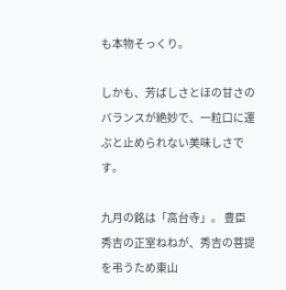も本物そっくり。

しかも、芳ばしさとほの甘さのバランスが絶妙で、一粒口に運ぶと止められない美味しさです。

九月の銘は「高台寺」。 豊臣秀吉の正室ねねが、秀吉の菩提を弔うため東山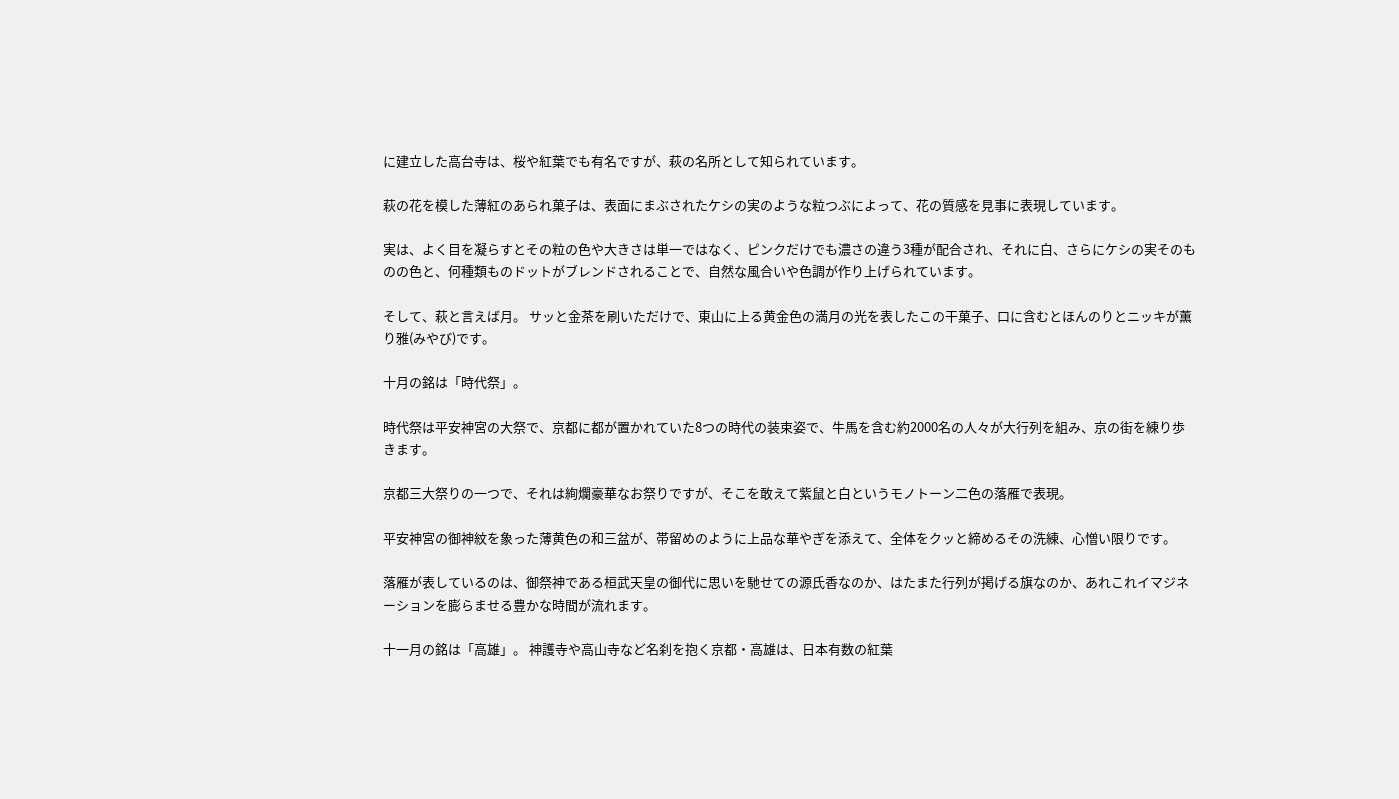に建立した高台寺は、桜や紅葉でも有名ですが、萩の名所として知られています。

萩の花を模した薄紅のあられ菓子は、表面にまぶされたケシの実のような粒つぶによって、花の質感を見事に表現しています。

実は、よく目を凝らすとその粒の色や大きさは単一ではなく、ピンクだけでも濃さの違う3種が配合され、それに白、さらにケシの実そのものの色と、何種類ものドットがブレンドされることで、自然な風合いや色調が作り上げられています。

そして、萩と言えば月。 サッと金茶を刷いただけで、東山に上る黄金色の満月の光を表したこの干菓子、口に含むとほんのりとニッキが薫り雅(みやび)です。

十月の銘は「時代祭」。

時代祭は平安神宮の大祭で、京都に都が置かれていた8つの時代の装束姿で、牛馬を含む約2000名の人々が大行列を組み、京の街を練り歩きます。

京都三大祭りの一つで、それは絢爛豪華なお祭りですが、そこを敢えて紫鼠と白というモノトーン二色の落雁で表現。

平安神宮の御神紋を象った薄黄色の和三盆が、帯留めのように上品な華やぎを添えて、全体をクッと締めるその洗練、心憎い限りです。

落雁が表しているのは、御祭神である桓武天皇の御代に思いを馳せての源氏香なのか、はたまた行列が掲げる旗なのか、あれこれイマジネーションを膨らませる豊かな時間が流れます。

十一月の銘は「高雄」。 神護寺や高山寺など名刹を抱く京都・高雄は、日本有数の紅葉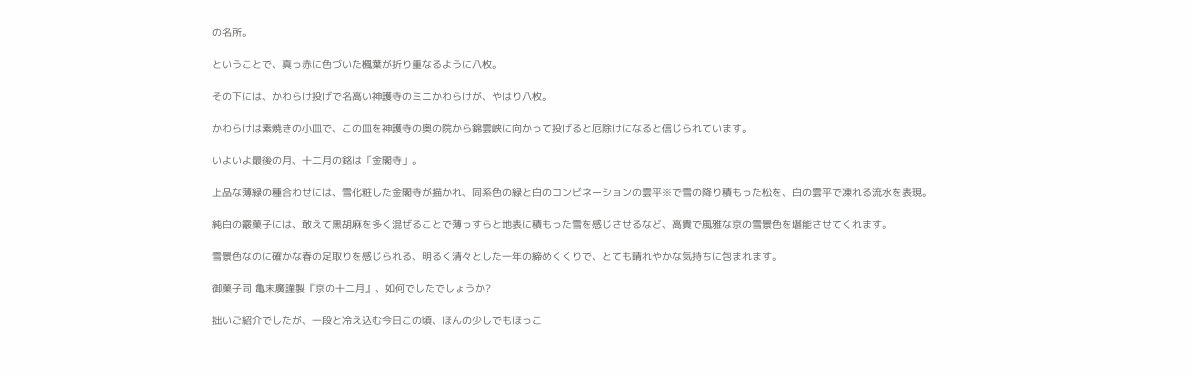の名所。

ということで、真っ赤に色づいた楓葉が折り重なるように八枚。

その下には、かわらけ投げで名高い神護寺のミニかわらけが、やはり八枚。

かわらけは素焼きの小皿で、この皿を神護寺の奥の院から錦雲峡に向かって投げると厄除けになると信じられています。

いよいよ最後の月、十二月の銘は「金閣寺」。

上品な薄緑の種合わせには、雪化粧した金閣寺が描かれ、同系色の緑と白のコンビネーションの雲平※で雪の降り積もった松を、白の雲平で凍れる流水を表現。

純白の霰菓子には、敢えて黒胡麻を多く混ぜることで薄っすらと地表に積もった雪を感じさせるなど、高貴で風雅な京の雪景色を堪能させてくれます。

雪景色なのに確かな春の足取りを感じられる、明るく清々とした一年の締めくくりで、とても晴れやかな気持ちに包まれます。

御菓子司 亀末廣謹製『京の十二月』、如何でしたでしょうか?

拙いご紹介でしたが、一段と冷え込む今日この頃、ほんの少しでもほっこ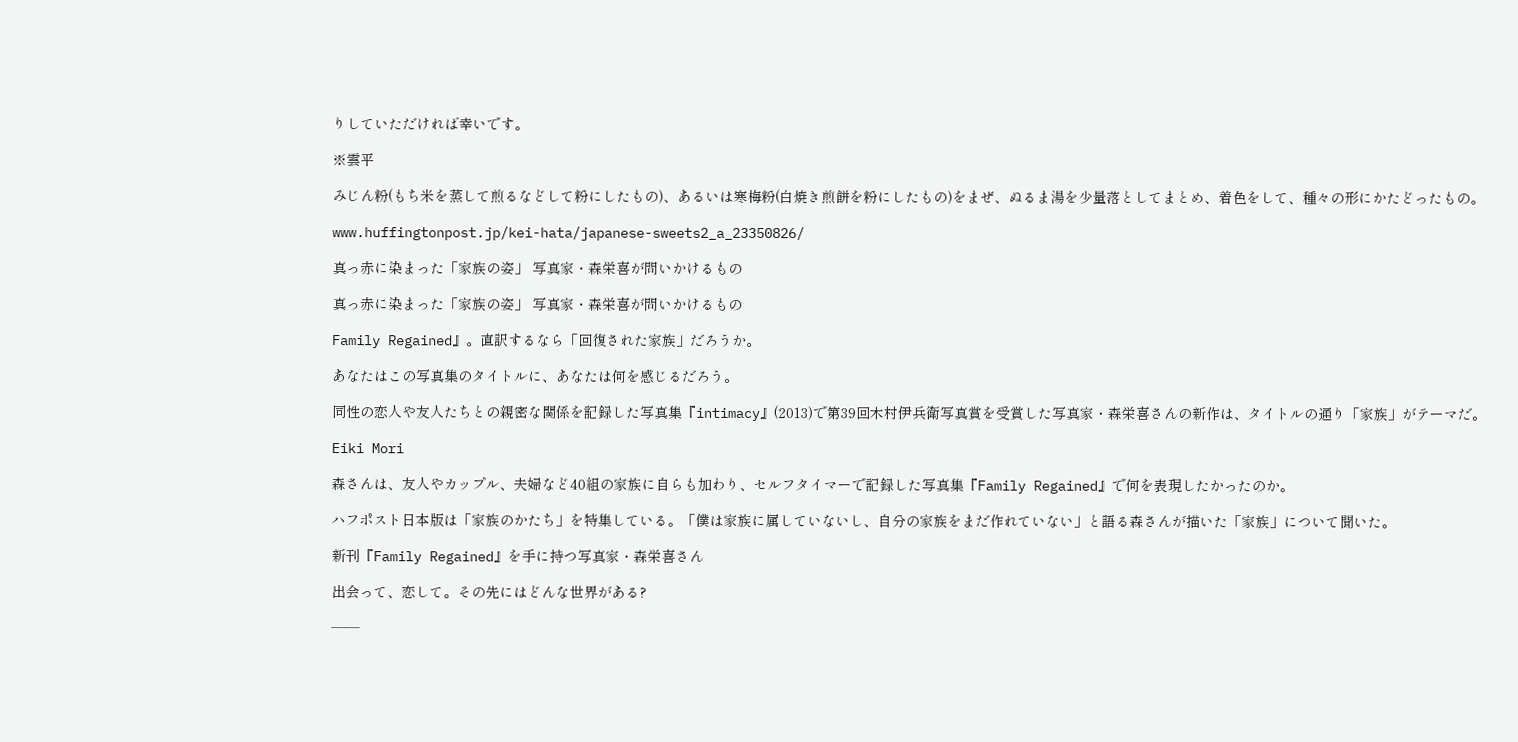りしていただければ幸いです。

※雲平

みじん粉(もち米を蒸して煎るなどして粉にしたもの)、あるいは寒梅粉(白焼き煎餅を粉にしたもの)をまぜ、ぬるま湯を少量落としてまとめ、着色をして、種々の形にかたどったもの。

www.huffingtonpost.jp/kei-hata/japanese-sweets2_a_23350826/

真っ赤に染まった「家族の姿」 写真家・森栄喜が問いかけるもの

真っ赤に染まった「家族の姿」 写真家・森栄喜が問いかけるもの

Family Regained』。直訳するなら「回復された家族」だろうか。

あなたはこの写真集のタイトルに、あなたは何を感じるだろう。

同性の恋人や友人たちとの親密な関係を記録した写真集『intimacy』(2013)で第39回木村伊兵衛写真賞を受賞した写真家・森栄喜さんの新作は、タイトルの通り「家族」がテーマだ。

Eiki Mori

森さんは、友人やカップル、夫婦など40組の家族に自らも加わり、セルフタイマーで記録した写真集『Family Regained』で何を表現したかったのか。

ハフポスト日本版は「家族のかたち」を特集している。「僕は家族に属していないし、自分の家族をまだ作れていない」と語る森さんが描いた「家族」について聞いた。

新刊『Family Regained』を手に持つ写真家・森栄喜さん

出会って、恋して。その先にはどんな世界がある?

――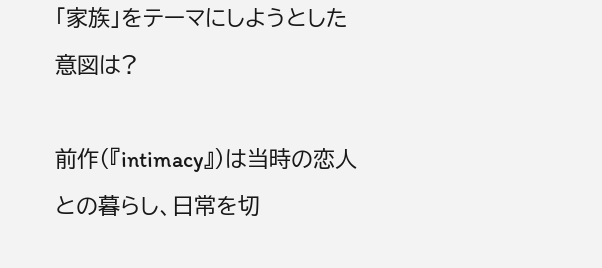「家族」をテーマにしようとした意図は?

前作(『intimacy』)は当時の恋人との暮らし、日常を切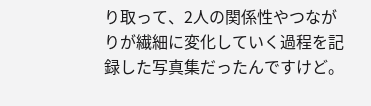り取って、2人の関係性やつながりが繊細に変化していく過程を記録した写真集だったんですけど。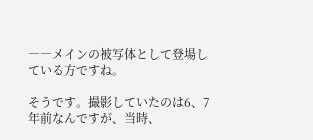――メインの被写体として登場している方ですね。

そうです。撮影していたのは6、7年前なんですが、当時、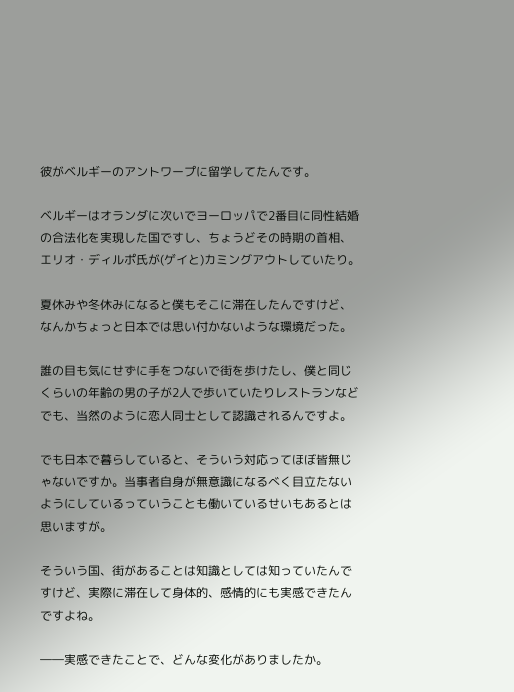彼がベルギーのアントワープに留学してたんです。

ベルギーはオランダに次いでヨーロッパで2番目に同性結婚の合法化を実現した国ですし、ちょうどその時期の首相、エリオ・ディルポ氏が(ゲイと)カミングアウトしていたり。

夏休みや冬休みになると僕もそこに滞在したんですけど、なんかちょっと日本では思い付かないような環境だった。

誰の目も気にせずに手をつないで街を歩けたし、僕と同じくらいの年齢の男の子が2人で歩いていたりレストランなどでも、当然のように恋人同士として認識されるんですよ。

でも日本で暮らしていると、そういう対応ってほぼ皆無じゃないですか。当事者自身が無意識になるべく目立たないようにしているっていうことも働いているせいもあるとは思いますが。

そういう国、街があることは知識としては知っていたんですけど、実際に滞在して身体的、感情的にも実感できたんですよね。

――実感できたことで、どんな変化がありましたか。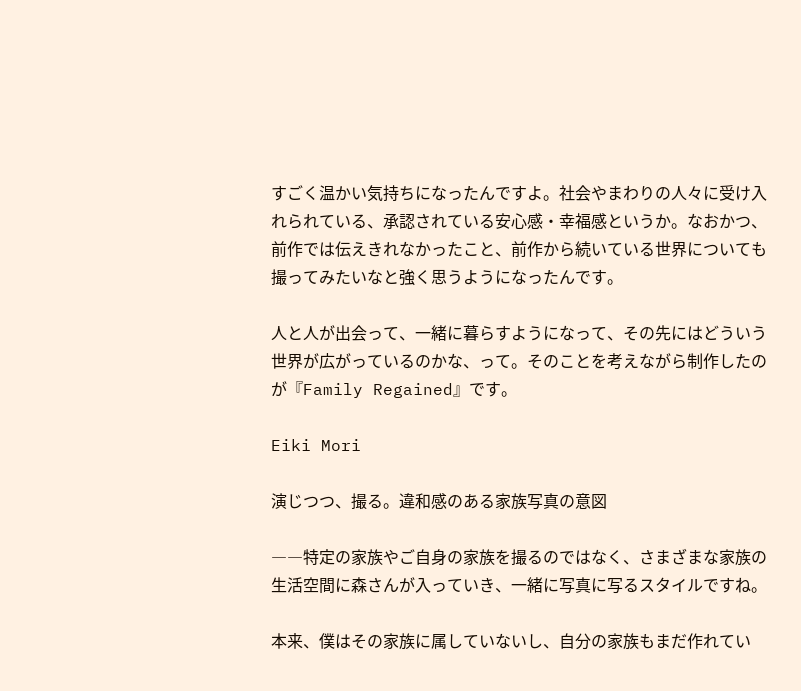すごく温かい気持ちになったんですよ。社会やまわりの人々に受け入れられている、承認されている安心感・幸福感というか。なおかつ、前作では伝えきれなかったこと、前作から続いている世界についても撮ってみたいなと強く思うようになったんです。

人と人が出会って、一緒に暮らすようになって、その先にはどういう世界が広がっているのかな、って。そのことを考えながら制作したのが『Family Regained』です。

Eiki Mori

演じつつ、撮る。違和感のある家族写真の意図

――特定の家族やご自身の家族を撮るのではなく、さまざまな家族の生活空間に森さんが入っていき、一緒に写真に写るスタイルですね。

本来、僕はその家族に属していないし、自分の家族もまだ作れてい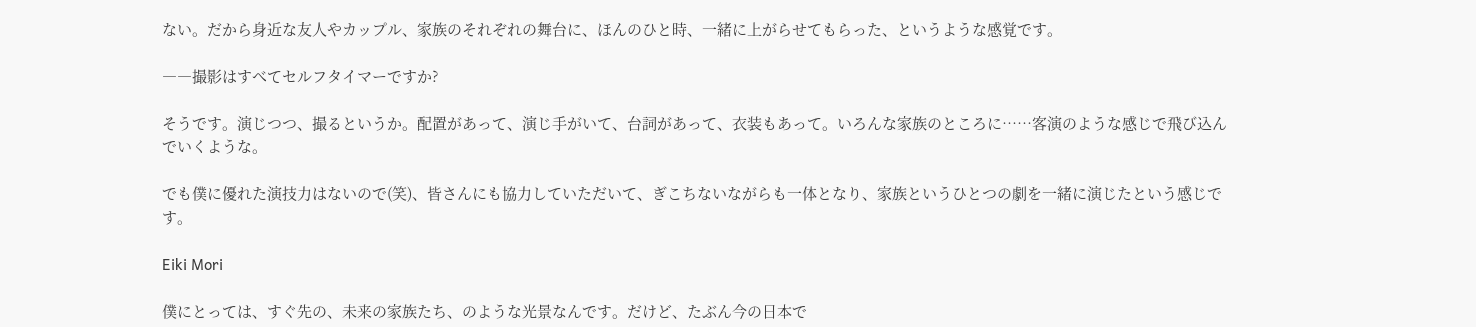ない。だから身近な友人やカップル、家族のそれぞれの舞台に、ほんのひと時、一緒に上がらせてもらった、というような感覚です。

――撮影はすべてセルフタイマーですか?

そうです。演じつつ、撮るというか。配置があって、演じ手がいて、台詞があって、衣装もあって。いろんな家族のところに……客演のような感じで飛び込んでいくような。

でも僕に優れた演技力はないので(笑)、皆さんにも協力していただいて、ぎこちないながらも一体となり、家族というひとつの劇を一緒に演じたという感じです。

Eiki Mori

僕にとっては、すぐ先の、未来の家族たち、のような光景なんです。だけど、たぶん今の日本で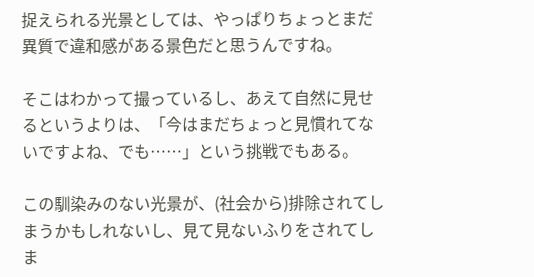捉えられる光景としては、やっぱりちょっとまだ異質で違和感がある景色だと思うんですね。

そこはわかって撮っているし、あえて自然に見せるというよりは、「今はまだちょっと見慣れてないですよね、でも……」という挑戦でもある。

この馴染みのない光景が、(社会から)排除されてしまうかもしれないし、見て見ないふりをされてしま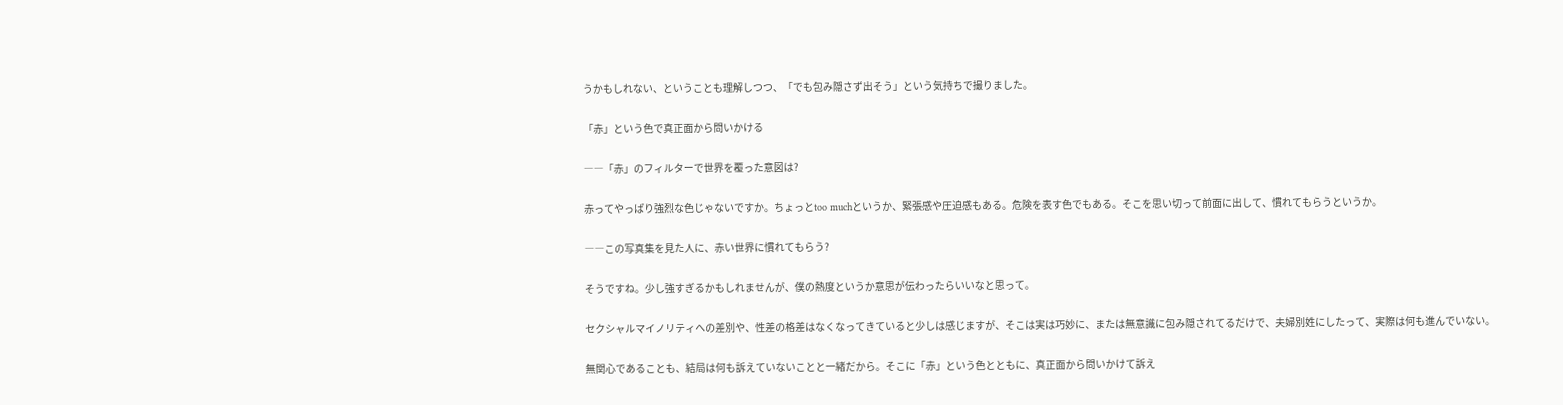うかもしれない、ということも理解しつつ、「でも包み隠さず出そう」という気持ちで撮りました。

「赤」という色で真正面から問いかける

――「赤」のフィルターで世界を覆った意図は?

赤ってやっぱり強烈な色じゃないですか。ちょっとtoo muchというか、緊張感や圧迫感もある。危険を表す色でもある。そこを思い切って前面に出して、慣れてもらうというか。

――この写真集を見た人に、赤い世界に慣れてもらう?

そうですね。少し強すぎるかもしれませんが、僕の熱度というか意思が伝わったらいいなと思って。

セクシャルマイノリティへの差別や、性差の格差はなくなってきていると少しは感じますが、そこは実は巧妙に、または無意識に包み隠されてるだけで、夫婦別姓にしたって、実際は何も進んでいない。

無関心であることも、結局は何も訴えていないことと一緒だから。そこに「赤」という色とともに、真正面から問いかけて訴え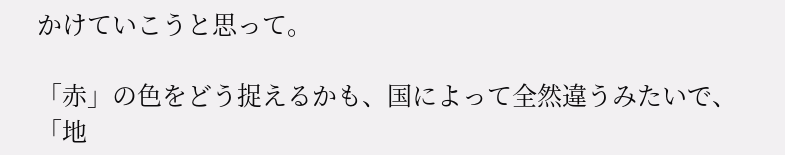かけていこうと思って。

「赤」の色をどう捉えるかも、国によって全然違うみたいで、「地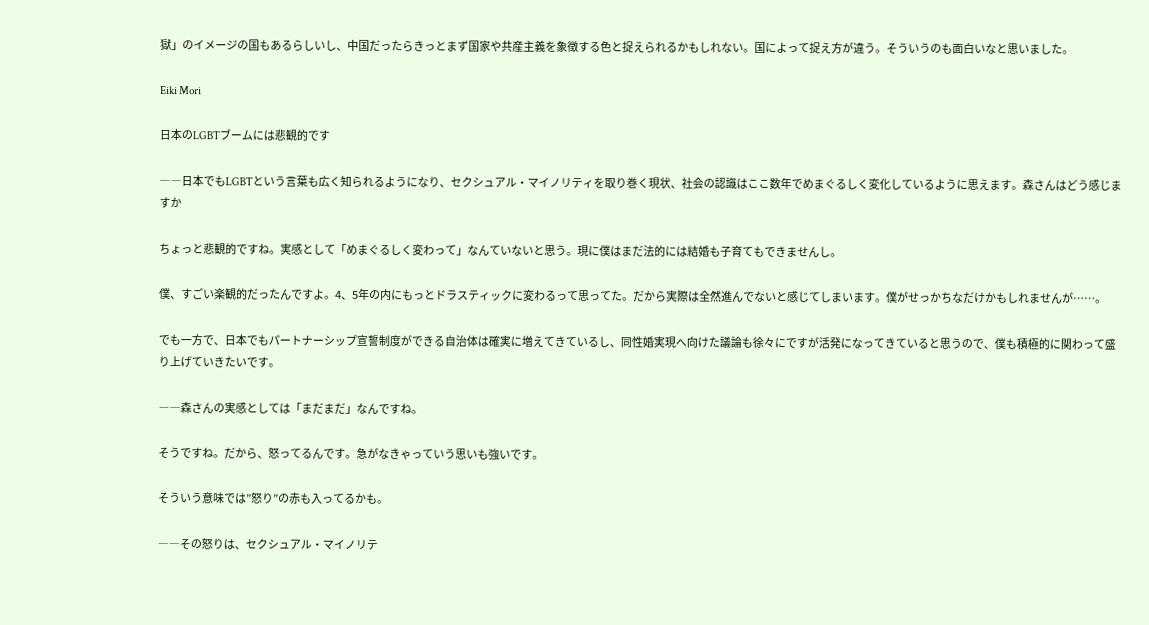獄」のイメージの国もあるらしいし、中国だったらきっとまず国家や共産主義を象徴する色と捉えられるかもしれない。国によって捉え方が違う。そういうのも面白いなと思いました。

Eiki Mori

日本のLGBTブームには悲観的です

――日本でもLGBTという言葉も広く知られるようになり、セクシュアル・マイノリティを取り巻く現状、社会の認識はここ数年でめまぐるしく変化しているように思えます。森さんはどう感じますか

ちょっと悲観的ですね。実感として「めまぐるしく変わって」なんていないと思う。現に僕はまだ法的には結婚も子育てもできませんし。

僕、すごい楽観的だったんですよ。4、5年の内にもっとドラスティックに変わるって思ってた。だから実際は全然進んでないと感じてしまいます。僕がせっかちなだけかもしれませんが……。

でも一方で、日本でもパートナーシップ宣誓制度ができる自治体は確実に増えてきているし、同性婚実現へ向けた議論も徐々にですが活発になってきていると思うので、僕も積極的に関わって盛り上げていきたいです。

――森さんの実感としては「まだまだ」なんですね。

そうですね。だから、怒ってるんです。急がなきゃっていう思いも強いです。

そういう意味では”怒り”の赤も入ってるかも。

――その怒りは、セクシュアル・マイノリテ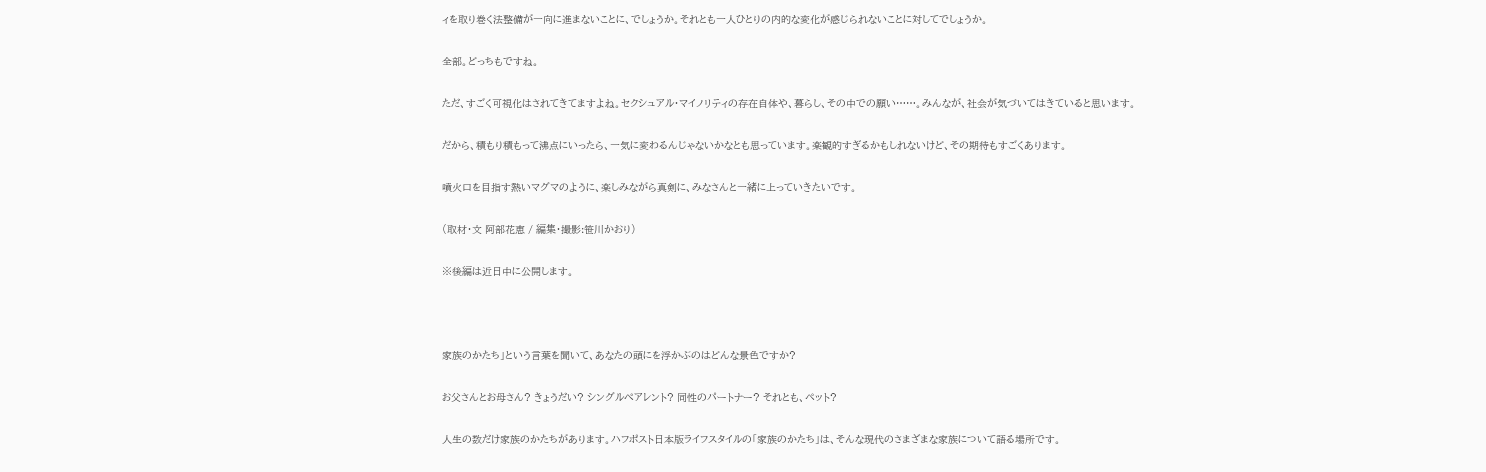ィを取り巻く法整備が一向に進まないことに、でしょうか。それとも一人ひとりの内的な変化が感じられないことに対してでしょうか。

全部。どっちもですね。

ただ、すごく可視化はされてきてますよね。セクシュアル・マイノリティの存在自体や、暮らし、その中での願い……。みんなが、社会が気づいてはきていると思います。

だから、積もり積もって沸点にいったら、一気に変わるんじゃないかなとも思っています。楽観的すぎるかもしれないけど、その期待もすごくあります。

噴火口を目指す熱いマグマのように、楽しみながら真剣に、みなさんと一緒に上っていきたいです。

(取材・文 阿部花恵 / 編集・撮影:笹川かおり)

※後編は近日中に公開します。



家族のかたち」という言葉を聞いて、あなたの頭にを浮かぶのはどんな景色ですか?

お父さんとお母さん? きょうだい? シングルぺアレント? 同性のパートナー? それとも、ペット?

人生の数だけ家族のかたちがあります。ハフポスト日本版ライフスタイルの「家族のかたち」は、そんな現代のさまざまな家族について語る場所です。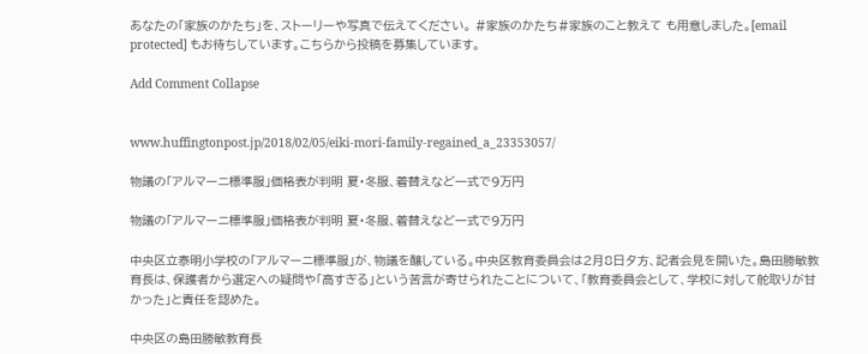あなたの「家族のかたち」を、ストーリーや写真で伝えてください。 #家族のかたち#家族のこと教えて も用意しました。[email protected] もお待ちしています。こちらから投稿を募集しています。

Add Comment Collapse


www.huffingtonpost.jp/2018/02/05/eiki-mori-family-regained_a_23353057/

物議の「アルマーニ標準服」価格表が判明 夏・冬服、着替えなど一式で9万円

物議の「アルマーニ標準服」価格表が判明 夏・冬服、着替えなど一式で9万円

中央区立泰明小学校の「アルマーニ標準服」が、物議を醸している。中央区教育委員会は2月8日夕方、記者会見を開いた。島田勝敏教育長は、保護者から選定への疑問や「高すぎる」という苦言が寄せられたことについて、「教育委員会として、学校に対して舵取りが甘かった」と責任を認めた。

中央区の島田勝敏教育長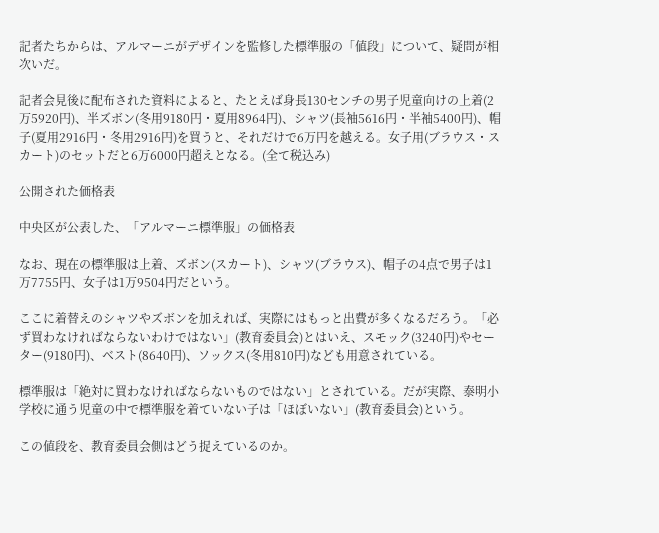記者たちからは、アルマーニがデザインを監修した標準服の「値段」について、疑問が相次いだ。

記者会見後に配布された資料によると、たとえば身長130センチの男子児童向けの上着(2万5920円)、半ズボン(冬用9180円・夏用8964円)、シャツ(長袖5616円・半袖5400円)、帽子(夏用2916円・冬用2916円)を買うと、それだけで6万円を越える。女子用(ブラウス・スカート)のセットだと6万6000円超えとなる。(全て税込み)

公開された価格表

中央区が公表した、「アルマーニ標準服」の価格表

なお、現在の標準服は上着、ズボン(スカート)、シャツ(ブラウス)、帽子の4点で男子は1万7755円、女子は1万9504円だという。

ここに着替えのシャツやズボンを加えれば、実際にはもっと出費が多くなるだろう。「必ず買わなければならないわけではない」(教育委員会)とはいえ、スモック(3240円)やセーター(9180円)、ベスト(8640円)、ソックス(冬用810円)なども用意されている。

標準服は「絶対に買わなければならないものではない」とされている。だが実際、泰明小学校に通う児童の中で標準服を着ていない子は「ほぼいない」(教育委員会)という。

この値段を、教育委員会側はどう捉えているのか。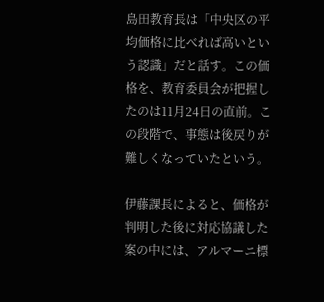島田教育長は「中央区の平均価格に比べれば高いという認識」だと話す。この価格を、教育委員会が把握したのは11月24日の直前。この段階で、事態は後戻りが難しくなっていたという。

伊藤課長によると、価格が判明した後に対応協議した案の中には、アルマーニ標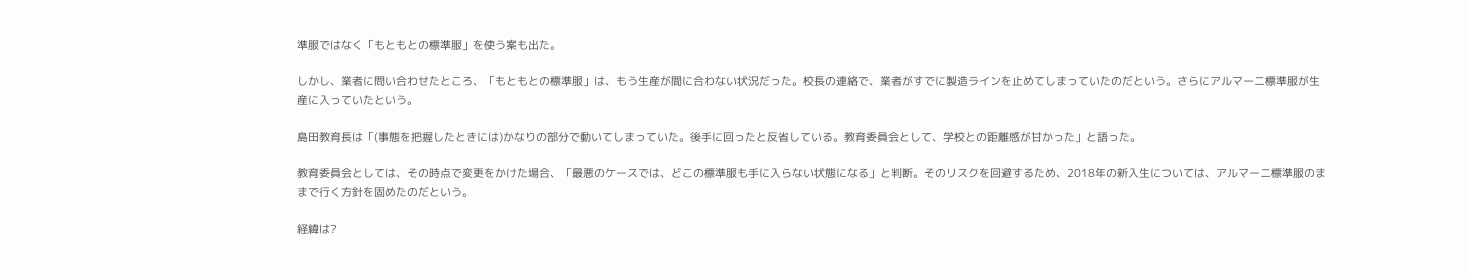準服ではなく「もともとの標準服」を使う案も出た。

しかし、業者に問い合わせたところ、「もともとの標準服」は、もう生産が間に合わない状況だった。校長の連絡で、業者がすでに製造ラインを止めてしまっていたのだという。さらにアルマーニ標準服が生産に入っていたという。

島田教育長は「(事態を把握したときには)かなりの部分で動いてしまっていた。後手に回ったと反省している。教育委員会として、学校との距離感が甘かった」と語った。

教育委員会としては、その時点で変更をかけた場合、「最悪のケースでは、どこの標準服も手に入らない状態になる」と判断。そのリスクを回避するため、2018年の新入生については、アルマーニ標準服のままで行く方針を固めたのだという。

経緯は?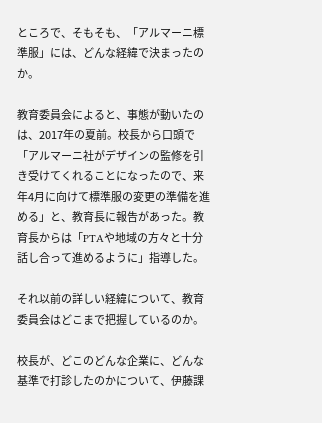ところで、そもそも、「アルマーニ標準服」には、どんな経緯で決まったのか。

教育委員会によると、事態が動いたのは、2017年の夏前。校長から口頭で「アルマーニ社がデザインの監修を引き受けてくれることになったので、来年4月に向けて標準服の変更の準備を進める」と、教育長に報告があった。教育長からは「PTAや地域の方々と十分話し合って進めるように」指導した。

それ以前の詳しい経緯について、教育委員会はどこまで把握しているのか。

校長が、どこのどんな企業に、どんな基準で打診したのかについて、伊藤課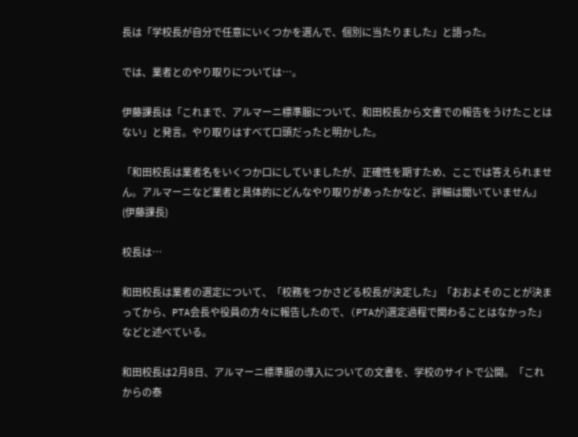長は「学校長が自分で任意にいくつかを選んで、個別に当たりました」と語った。

では、業者とのやり取りについては…。

伊藤課長は「これまで、アルマーニ標準服について、和田校長から文書での報告をうけたことはない」と発言。やり取りはすべて口頭だったと明かした。

「和田校長は業者名をいくつか口にしていましたが、正確性を期すため、ここでは答えられません。アルマーニなど業者と具体的にどんなやり取りがあったかなど、詳細は聞いていません」(伊藤課長)

校長は…

和田校長は業者の選定について、「校務をつかさどる校長が決定した」「おおよそのことが決まってから、PTA会長や役員の方々に報告したので、(PTAが)選定過程で関わることはなかった」などと述べている。

和田校長は2月8日、アルマーニ標準服の導入についての文書を、学校のサイトで公開。「これからの泰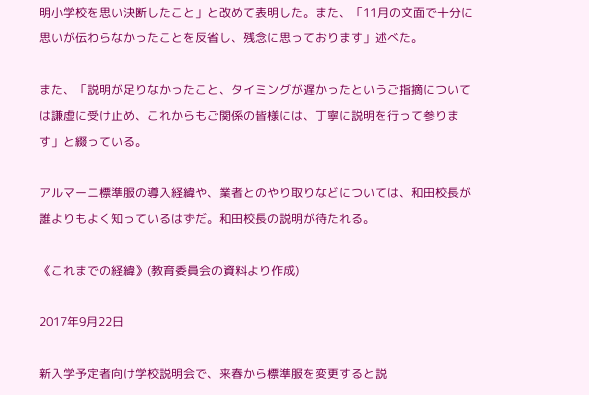明小学校を思い決断したこと」と改めて表明した。また、「11月の文面で十分に思いが伝わらなかったことを反省し、残念に思っております」述べた。

また、「説明が足りなかったこと、タイミングが遅かったというご指摘については謙虚に受け止め、これからもご関係の皆様には、丁寧に説明を行って参ります」と綴っている。

アルマーニ標準服の導入経緯や、業者とのやり取りなどについては、和田校長が誰よりもよく知っているはずだ。和田校長の説明が待たれる。

《これまでの経緯》(教育委員会の資料より作成)

2017年9月22日

新入学予定者向け学校説明会で、来春から標準服を変更すると説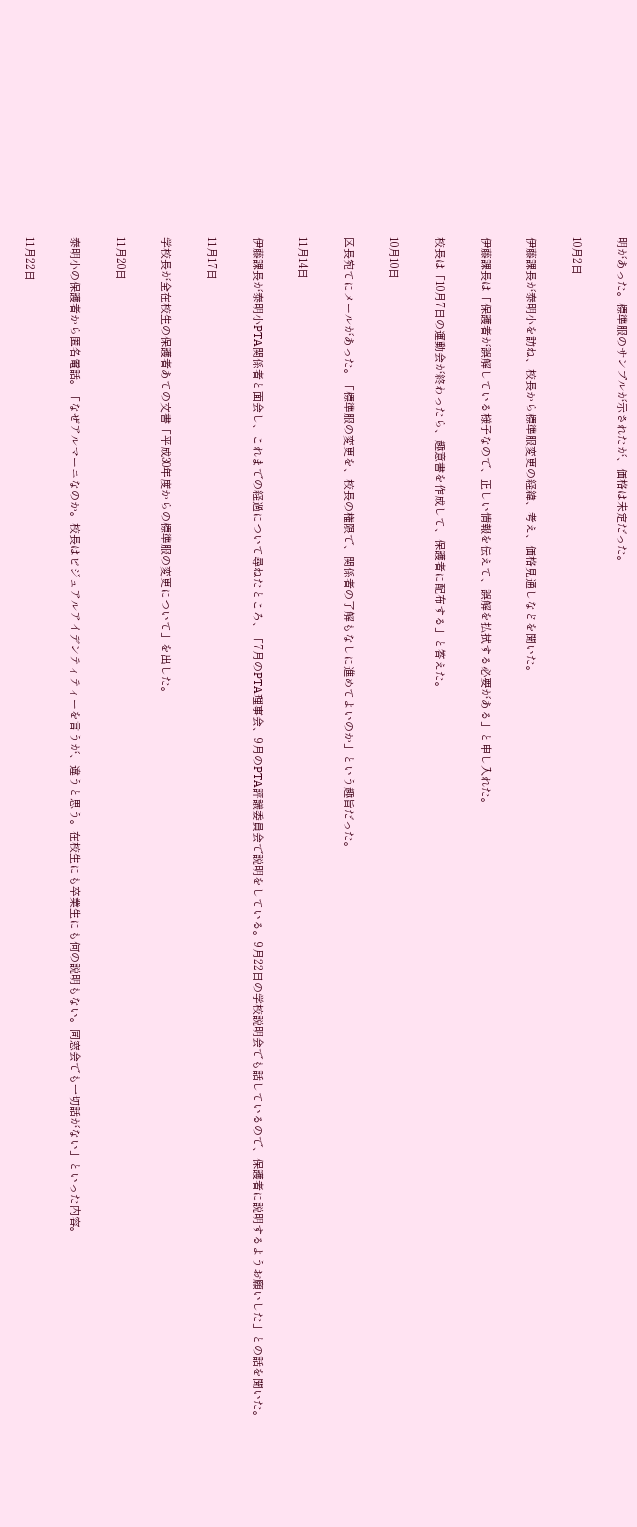明があった。標準服のサンプルが示されたが、価格は未定だった。

10月2日

伊藤課長が泰明小を訪ね、校長から標準服変更の経緯、考え、価格見通しなどを聞いた。

伊藤課長は「保護者が誤解している様子なので、正しい情報を伝えて、誤解を払拭する必要がある」と申し入れた。

校長は「10月7日の運動会が終わったら、趣意書を作成して、保護者に配布する」と答えた。

10月10日

区長宛てにメールがあった。「標準服の変更を、校長の権限で、関係者の了解もなしに進めてよいのか」という趣旨だった。

11月14日

伊藤課長が泰明小PTA関係者と面会し、これまでの経過について尋ねたところ、「7月のPTA理事会、9月のPTA評議委員会で説明をしている。9月22日の学校説明会でも話しているので、保護者に説明するようお願いした」との話を聞いた。

11月17日

学校長が全在校生の保護者あての文書「平成30年度からの標準服の変更について」を出した。

11月20日

泰明小の保護者から匿名電話。「なぜアルマーニなのか。校長はビジュアルアイデンティティーを言うが、違うと思う。在校生にも卒業生にも何の説明もない。同窓会でも一切話がない」といった内容。

11月22日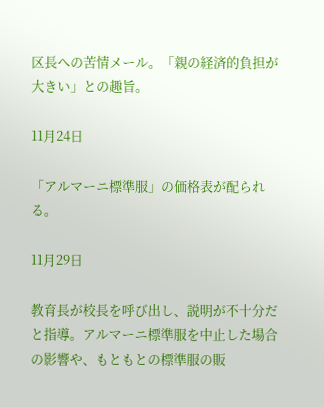区長への苦情メール。「親の経済的負担が大きい」との趣旨。

11月24日

「アルマーニ標準服」の価格表が配られる。

11月29日

教育長が校長を呼び出し、説明が不十分だと指導。アルマーニ標準服を中止した場合の影響や、もともとの標準服の販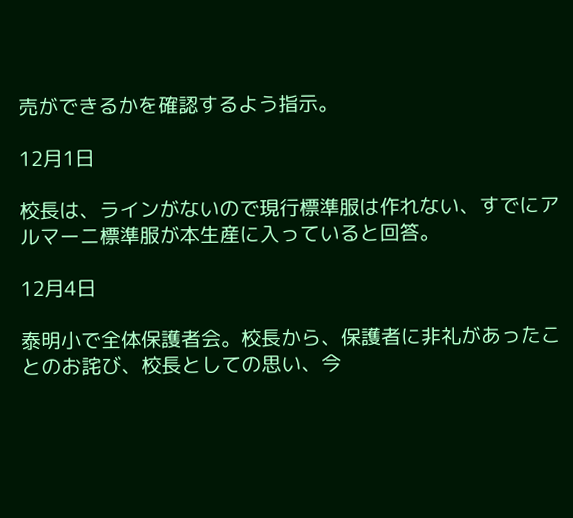売ができるかを確認するよう指示。

12月1日

校長は、ラインがないので現行標準服は作れない、すでにアルマーニ標準服が本生産に入っていると回答。

12月4日

泰明小で全体保護者会。校長から、保護者に非礼があったことのお詫び、校長としての思い、今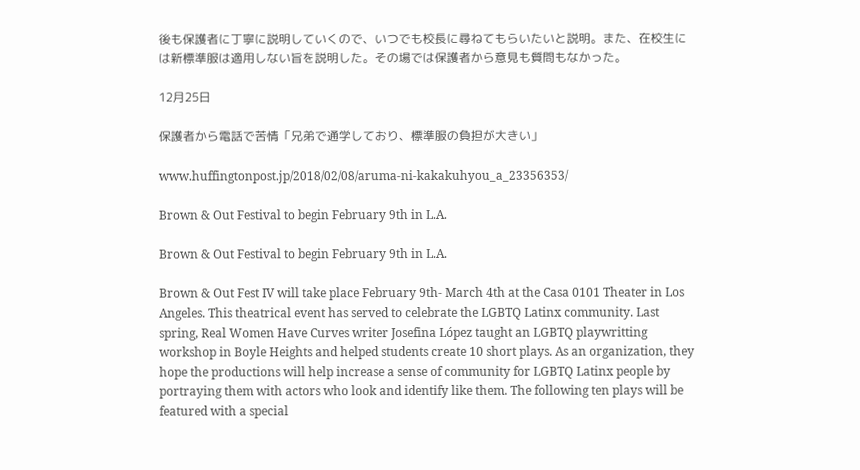後も保護者に丁寧に説明していくので、いつでも校長に尋ねてもらいたいと説明。また、在校生には新標準服は適用しない旨を説明した。その場では保護者から意見も質問もなかった。

12月25日

保護者から電話で苦情「兄弟で通学しており、標準服の負担が大きい」

www.huffingtonpost.jp/2018/02/08/aruma-ni-kakakuhyou_a_23356353/

Brown & Out Festival to begin February 9th in L.A.

Brown & Out Festival to begin February 9th in L.A.

Brown & Out Fest IV will take place February 9th- March 4th at the Casa 0101 Theater in Los Angeles. This theatrical event has served to celebrate the LGBTQ Latinx community. Last spring, Real Women Have Curves writer Josefina López taught an LGBTQ playwritting workshop in Boyle Heights and helped students create 10 short plays. As an organization, they hope the productions will help increase a sense of community for LGBTQ Latinx people by portraying them with actors who look and identify like them. The following ten plays will be featured with a special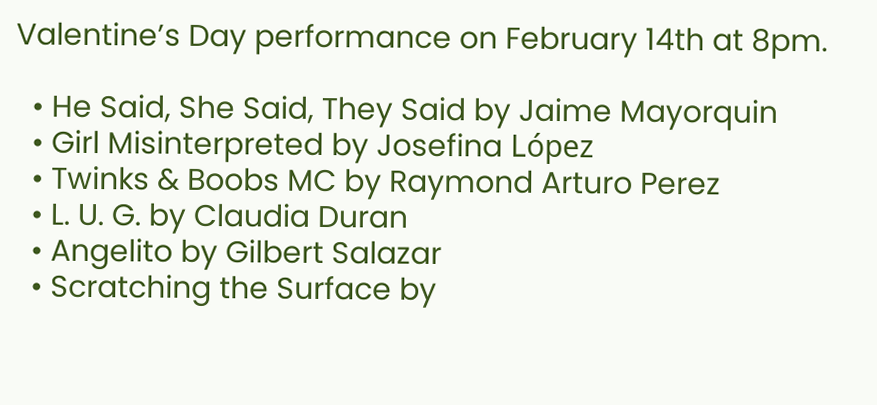Valentine’s Day performance on February 14th at 8pm.

  • He Said, She Said, They Said by Jaime Mayorquin
  • Girl Misinterpreted by Josefina López
  • Twinks & Boobs MC by Raymond Arturo Perez
  • L. U. G. by Claudia Duran
  • Angelito by Gilbert Salazar
  • Scratching the Surface by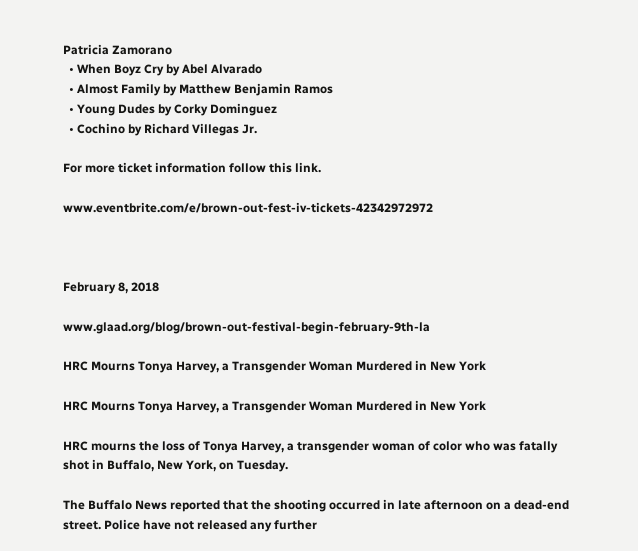Patricia Zamorano
  • When Boyz Cry by Abel Alvarado
  • Almost Family by Matthew Benjamin Ramos
  • Young Dudes by Corky Dominguez
  • Cochino by Richard Villegas Jr.

For more ticket information follow this link.

www.eventbrite.com/e/brown-out-fest-iv-tickets-42342972972



February 8, 2018

www.glaad.org/blog/brown-out-festival-begin-february-9th-la

HRC Mourns Tonya Harvey, a Transgender Woman Murdered in New York

HRC Mourns Tonya Harvey, a Transgender Woman Murdered in New York

HRC mourns the loss of Tonya Harvey, a transgender woman of color who was fatally shot in Buffalo, New York, on Tuesday.

The Buffalo News reported that the shooting occurred in late afternoon on a dead-end street. Police have not released any further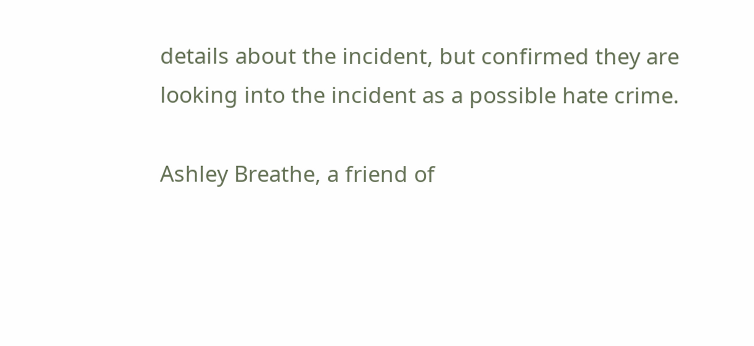details about the incident, but confirmed they are looking into the incident as a possible hate crime.

Ashley Breathe, a friend of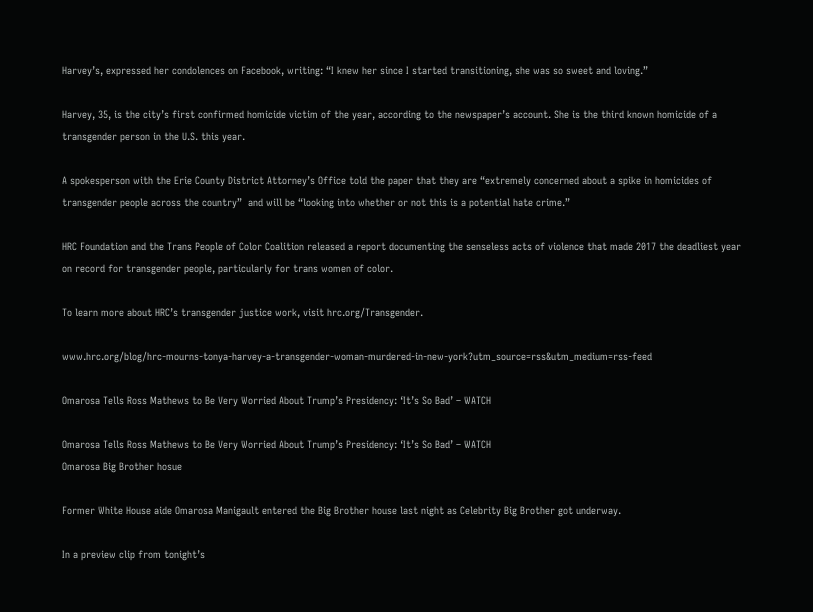Harvey’s, expressed her condolences on Facebook, writing: “I knew her since I started transitioning, she was so sweet and loving.”

Harvey, 35, is the city’s first confirmed homicide victim of the year, according to the newspaper’s account. She is the third known homicide of a transgender person in the U.S. this year.

A spokesperson with the Erie County District Attorney’s Office told the paper that they are “extremely concerned about a spike in homicides of transgender people across the country”  and will be “looking into whether or not this is a potential hate crime.”

HRC Foundation and the Trans People of Color Coalition released a report documenting the senseless acts of violence that made 2017 the deadliest year on record for transgender people, particularly for trans women of color.

To learn more about HRC’s transgender justice work, visit hrc.org/Transgender.

www.hrc.org/blog/hrc-mourns-tonya-harvey-a-transgender-woman-murdered-in-new-york?utm_source=rss&utm_medium=rss-feed

Omarosa Tells Ross Mathews to Be Very Worried About Trump’s Presidency: ‘It’s So Bad’ – WATCH

Omarosa Tells Ross Mathews to Be Very Worried About Trump’s Presidency: ‘It’s So Bad’ – WATCH
Omarosa Big Brother hosue

Former White House aide Omarosa Manigault entered the Big Brother house last night as Celebrity Big Brother got underway.

In a preview clip from tonight’s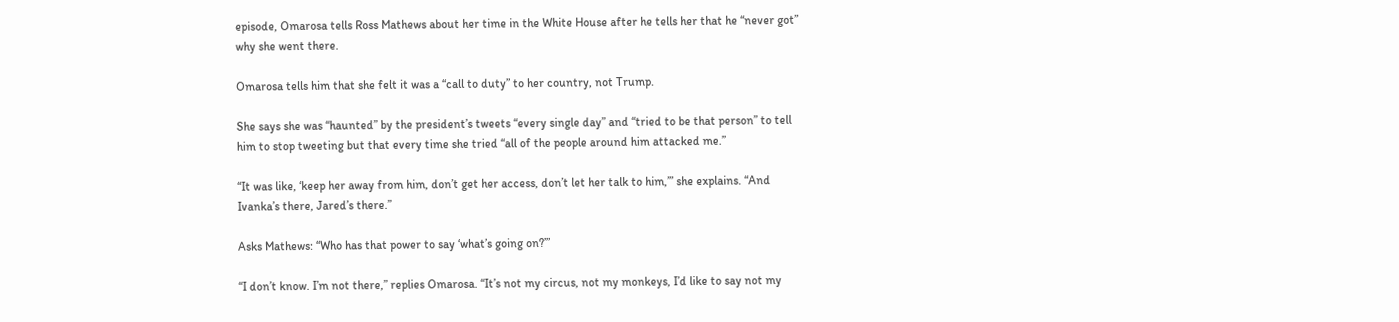episode, Omarosa tells Ross Mathews about her time in the White House after he tells her that he “never got” why she went there.

Omarosa tells him that she felt it was a “call to duty” to her country, not Trump.

She says she was “haunted” by the president’s tweets “every single day” and “tried to be that person” to tell him to stop tweeting but that every time she tried “all of the people around him attacked me.”

“It was like, ‘keep her away from him, don’t get her access, don’t let her talk to him,’” she explains. “And Ivanka’s there, Jared’s there.”

Asks Mathews: “Who has that power to say ‘what’s going on?’”

“I don’t know. I’m not there,” replies Omarosa. “It’s not my circus, not my monkeys, I’d like to say not my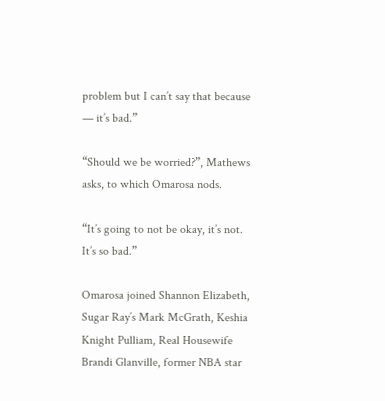problem but I can’t say that because — it’s bad.”

“Should we be worried?”, Mathews asks, to which Omarosa nods.

“It’s going to not be okay, it’s not. It’s so bad.”

Omarosa joined Shannon Elizabeth, Sugar Ray’s Mark McGrath, Keshia Knight Pulliam, Real Housewife Brandi Glanville, former NBA star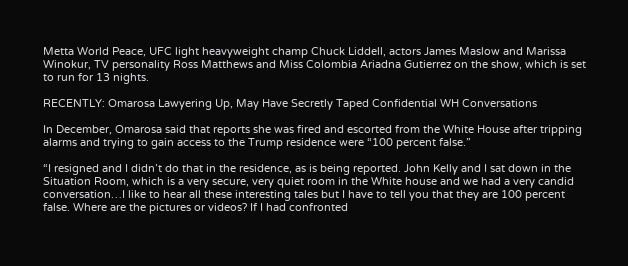Metta World Peace, UFC light heavyweight champ Chuck Liddell, actors James Maslow and Marissa Winokur, TV personality Ross Matthews and Miss Colombia Ariadna Gutierrez on the show, which is set to run for 13 nights.

RECENTLY: Omarosa Lawyering Up, May Have Secretly Taped Confidential WH Conversations

In December, Omarosa said that reports she was fired and escorted from the White House after tripping alarms and trying to gain access to the Trump residence were “100 percent false.”

“I resigned and I didn’t do that in the residence, as is being reported. John Kelly and I sat down in the Situation Room, which is a very secure, very quiet room in the White house and we had a very candid conversation…I like to hear all these interesting tales but I have to tell you that they are 100 percent false. Where are the pictures or videos? If I had confronted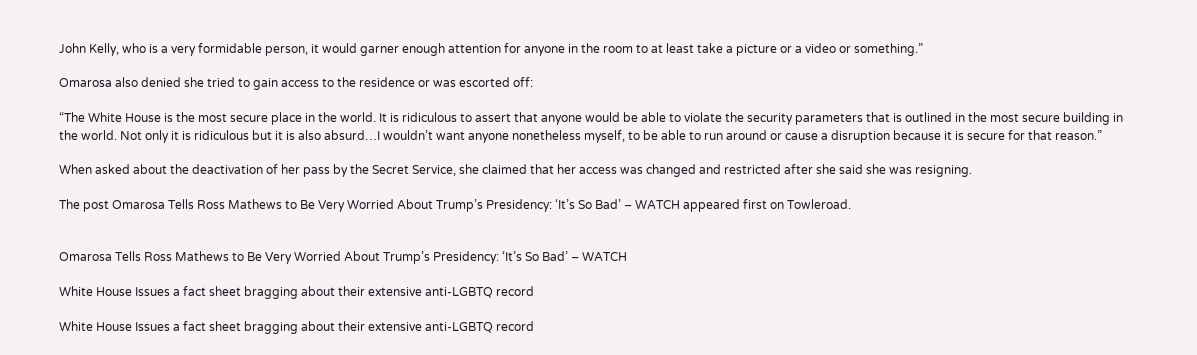John Kelly, who is a very formidable person, it would garner enough attention for anyone in the room to at least take a picture or a video or something.”

Omarosa also denied she tried to gain access to the residence or was escorted off:

“The White House is the most secure place in the world. It is ridiculous to assert that anyone would be able to violate the security parameters that is outlined in the most secure building in the world. Not only it is ridiculous but it is also absurd…I wouldn’t want anyone nonetheless myself, to be able to run around or cause a disruption because it is secure for that reason.”

When asked about the deactivation of her pass by the Secret Service, she claimed that her access was changed and restricted after she said she was resigning.

The post Omarosa Tells Ross Mathews to Be Very Worried About Trump’s Presidency: ‘It’s So Bad’ – WATCH appeared first on Towleroad.


Omarosa Tells Ross Mathews to Be Very Worried About Trump’s Presidency: ‘It’s So Bad’ – WATCH

White House Issues a fact sheet bragging about their extensive anti-LGBTQ record

White House Issues a fact sheet bragging about their extensive anti-LGBTQ record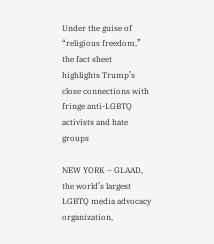Under the guise of “religious freedom,” the fact sheet highlights Trump’s close connections with fringe anti-LGBTQ activists and hate groups

NEW YORK – GLAAD, the world’s largest LGBTQ media advocacy organization,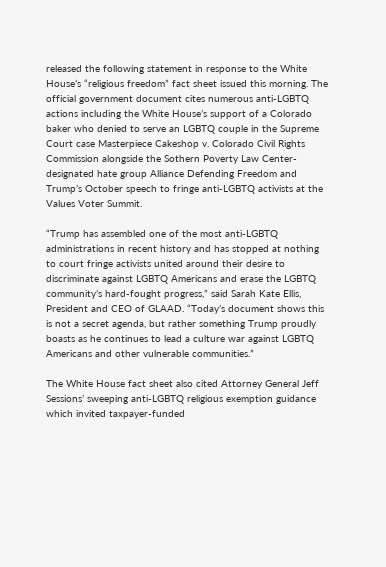released the following statement in response to the White House’s “religious freedom” fact sheet issued this morning. The official government document cites numerous anti-LGBTQ actions including the White House’s support of a Colorado baker who denied to serve an LGBTQ couple in the Supreme Court case Masterpiece Cakeshop v. Colorado Civil Rights Commission alongside the Sothern Poverty Law Center-designated hate group Alliance Defending Freedom and Trump’s October speech to fringe anti-LGBTQ activists at the Values Voter Summit.

“Trump has assembled one of the most anti-LGBTQ administrations in recent history and has stopped at nothing to court fringe activists united around their desire to discriminate against LGBTQ Americans and erase the LGBTQ community’s hard-fought progress,” said Sarah Kate Ellis, President and CEO of GLAAD. “Today’s document shows this is not a secret agenda, but rather something Trump proudly boasts as he continues to lead a culture war against LGBTQ Americans and other vulnerable communities.”

The White House fact sheet also cited Attorney General Jeff Sessions’ sweeping anti-LGBTQ religious exemption guidance which invited taxpayer-funded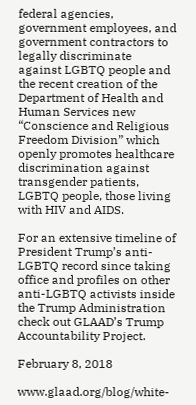federal agencies, government employees, and government contractors to legally discriminate against LGBTQ people and the recent creation of the Department of Health and Human Services new “Conscience and Religious Freedom Division” which openly promotes healthcare discrimination against transgender patients, LGBTQ people, those living with HIV and AIDS.

For an extensive timeline of President Trump’s anti-LGBTQ record since taking office and profiles on other anti-LGBTQ activists inside the Trump Administration check out GLAAD’s Trump Accountability Project.

February 8, 2018

www.glaad.org/blog/white-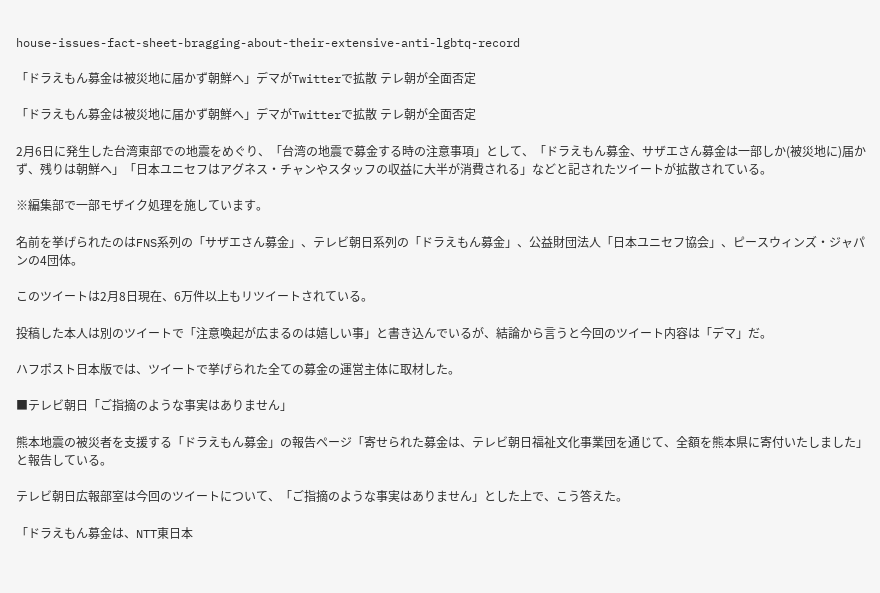house-issues-fact-sheet-bragging-about-their-extensive-anti-lgbtq-record

「ドラえもん募金は被災地に届かず朝鮮へ」デマがTwitterで拡散 テレ朝が全面否定

「ドラえもん募金は被災地に届かず朝鮮へ」デマがTwitterで拡散 テレ朝が全面否定

2月6日に発生した台湾東部での地震をめぐり、「台湾の地震で募金する時の注意事項」として、「ドラえもん募金、サザエさん募金は一部しか(被災地に)届かず、残りは朝鮮へ」「日本ユニセフはアグネス・チャンやスタッフの収益に大半が消費される」などと記されたツイートが拡散されている。

※編集部で一部モザイク処理を施しています。

名前を挙げられたのはFNS系列の「サザエさん募金」、テレビ朝日系列の「ドラえもん募金」、公益財団法人「日本ユニセフ協会」、ピースウィンズ・ジャパンの4団体。

このツイートは2月8日現在、6万件以上もリツイートされている。

投稿した本人は別のツイートで「注意喚起が広まるのは嬉しい事」と書き込んでいるが、結論から言うと今回のツイート内容は「デマ」だ。

ハフポスト日本版では、ツイートで挙げられた全ての募金の運営主体に取材した。

■テレビ朝日「ご指摘のような事実はありません」

熊本地震の被災者を支援する「ドラえもん募金」の報告ページ「寄せられた募金は、テレビ朝日福祉文化事業団を通じて、全額を熊本県に寄付いたしました」と報告している。

テレビ朝日広報部室は今回のツイートについて、「ご指摘のような事実はありません」とした上で、こう答えた。

「ドラえもん募金は、NTT東日本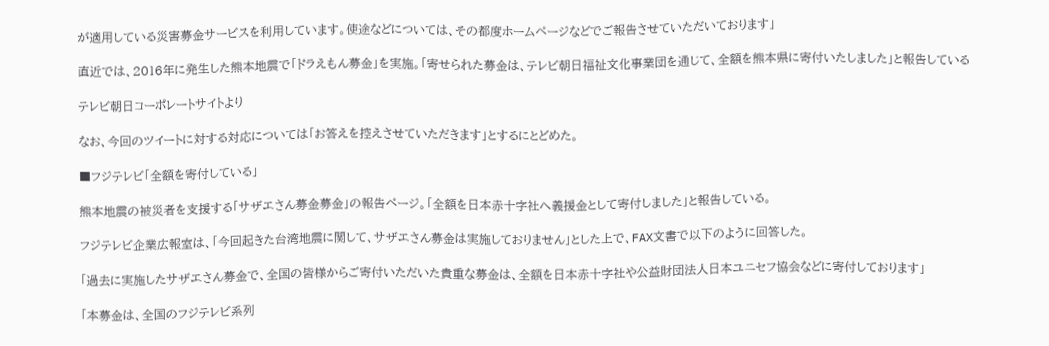が適用している災害募金サービスを利用しています。使途などについては、その都度ホームページなどでご報告させていただいております」

直近では、2016年に発生した熊本地震で「ドラえもん募金」を実施。「寄せられた募金は、テレビ朝日福祉文化事業団を通じて、全額を熊本県に寄付いたしました」と報告している

テレビ朝日コーポレートサイトより

なお、今回のツイートに対する対応については「お答えを控えさせていただきます」とするにとどめた。

■フジテレビ「全額を寄付している」

熊本地震の被災者を支援する「サザエさん募金募金」の報告ページ。「全額を日本赤十字社へ義援金として寄付しました」と報告している。

フジテレビ企業広報室は、「今回起きた台湾地震に関して、サザエさん募金は実施しておりません」とした上で、FAX文書で以下のように回答した。

「過去に実施したサザエさん募金で、全国の皆様からご寄付いただいた貴重な募金は、全額を日本赤十字社や公益財団法人日本ユニセフ協会などに寄付しております」

「本募金は、全国のフジテレビ系列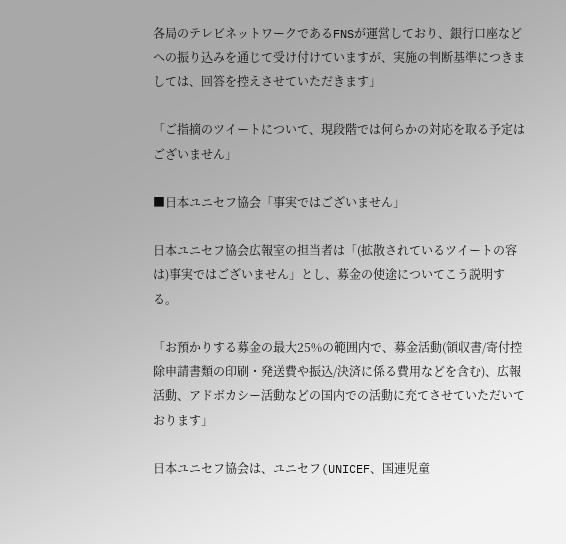各局のテレビネットワークであるFNSが運営しており、銀行口座などへの振り込みを通じて受け付けていますが、実施の判断基準につきましては、回答を控えさせていただきます」

「ご指摘のツイートについて、現段階では何らかの対応を取る予定はございません」

■日本ユニセフ協会「事実ではございません」

日本ユニセフ協会広報室の担当者は「(拡散されているツイートの容は)事実ではございません」とし、募金の使途についてこう説明する。

「お預かりする募金の最大25%の範囲内で、募金活動(領収書/寄付控除申請書類の印刷・発送費や振込/決済に係る費用などを含む)、広報活動、アドボカシー活動などの国内での活動に充てさせていただいております」

日本ユニセフ協会は、ユニセフ(UNICEF、国連児童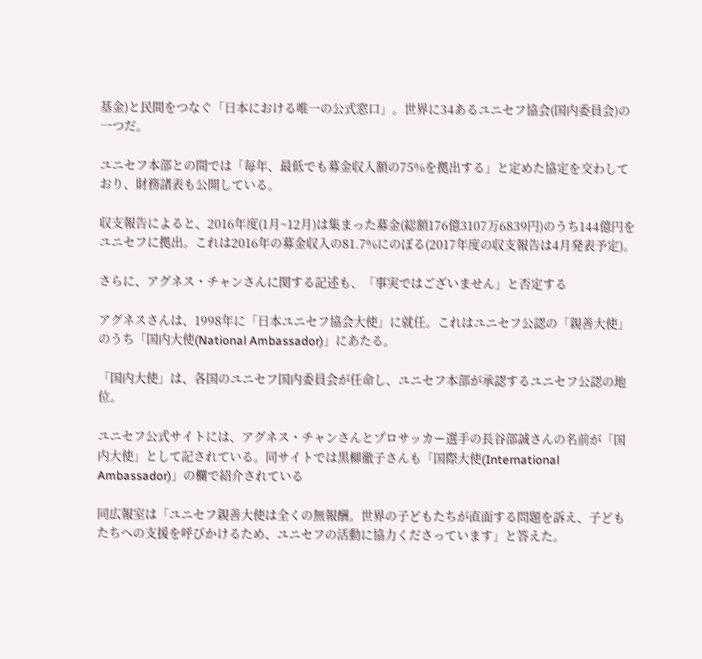基金)と民間をつなぐ「日本における唯一の公式窓口」。世界に34あるユニセフ協会(国内委員会)の一つだ。

ユニセフ本部との間では「毎年、最低でも募金収入額の75%を拠出する」と定めた協定を交わしており、財務諸表も公開している。

収支報告によると、2016年度(1月~12月)は集まった募金(総額176億3107万6839円)のうち144億円をユニセフに拠出。これは2016年の募金収入の81.7%にのぼる(2017年度の収支報告は4月発表予定)。

さらに、アグネス・チャンさんに関する記述も、「事実ではございません」と否定する

アグネスさんは、1998年に「日本ユニセフ協会大使」に就任。これはユニセフ公認の「親善大使」のうち「国内大使(National Ambassador)」にあたる。

「国内大使」は、各国のユニセフ国内委員会が任命し、ユニセフ本部が承認するユニセフ公認の地位。

ユニセフ公式サイトには、アグネス・チャンさんとプロサッカー選手の長谷部誠さんの名前が「国内大使」として記されている。同サイトでは黒柳徹子さんも「国際大使(International Ambassador)」の欄で紹介されている

同広報室は「ユニセフ親善大使は全くの無報酬。世界の子どもたちが直面する問題を訴え、子どもたちへの支援を呼びかけるため、ユニセフの活動に協力くださっています」と答えた。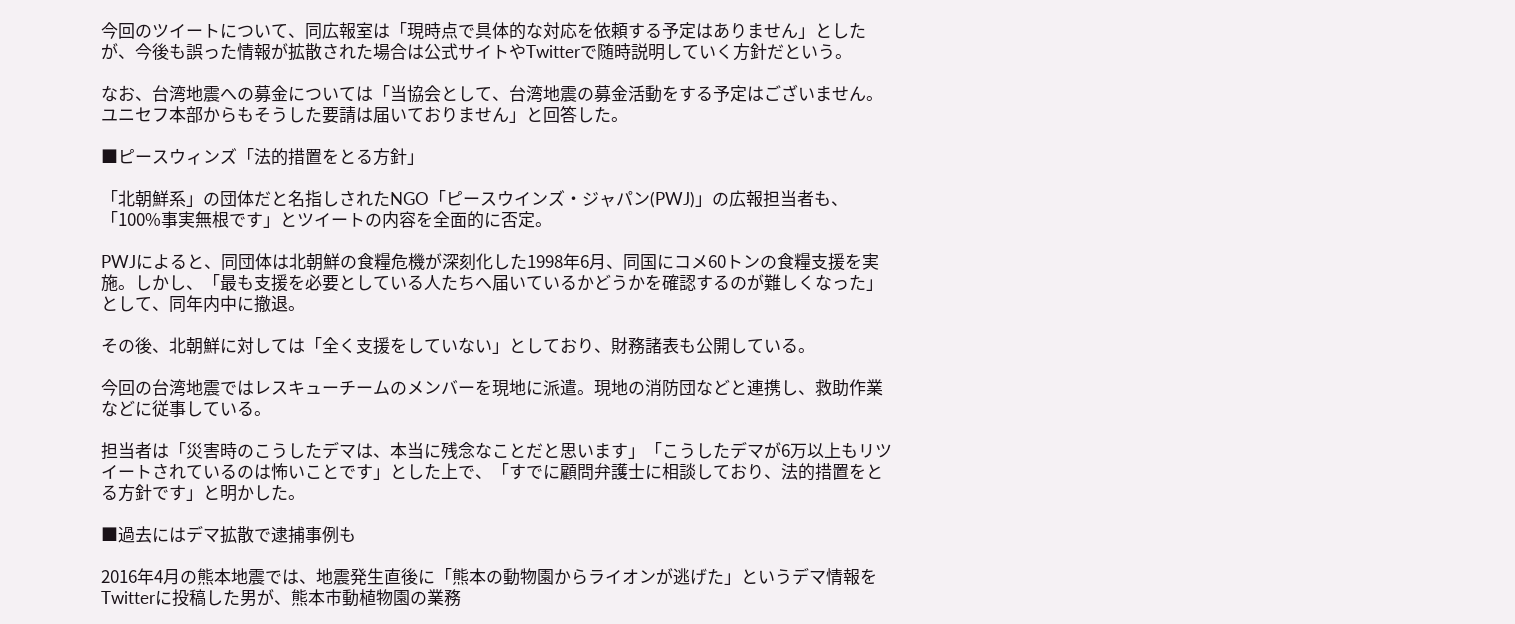今回のツイートについて、同広報室は「現時点で具体的な対応を依頼する予定はありません」としたが、今後も誤った情報が拡散された場合は公式サイトやTwitterで随時説明していく方針だという。

なお、台湾地震への募金については「当協会として、台湾地震の募金活動をする予定はございません。ユニセフ本部からもそうした要請は届いておりません」と回答した。

■ピースウィンズ「法的措置をとる方針」

「北朝鮮系」の団体だと名指しされたNGO「ピースウインズ・ジャパン(PWJ)」の広報担当者も、「100%事実無根です」とツイートの内容を全面的に否定。

PWJによると、同団体は北朝鮮の食糧危機が深刻化した1998年6月、同国にコメ60トンの食糧支援を実施。しかし、「最も支援を必要としている人たちへ届いているかどうかを確認するのが難しくなった」として、同年内中に撤退。

その後、北朝鮮に対しては「全く支援をしていない」としており、財務諸表も公開している。

今回の台湾地震ではレスキューチームのメンバーを現地に派遣。現地の消防団などと連携し、救助作業などに従事している。

担当者は「災害時のこうしたデマは、本当に残念なことだと思います」「こうしたデマが6万以上もリツイートされているのは怖いことです」とした上で、「すでに顧問弁護士に相談しており、法的措置をとる方針です」と明かした。

■過去にはデマ拡散で逮捕事例も

2016年4月の熊本地震では、地震発生直後に「熊本の動物園からライオンが逃げた」というデマ情報をTwitterに投稿した男が、熊本市動植物園の業務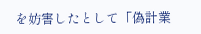を妨害したとして「偽計業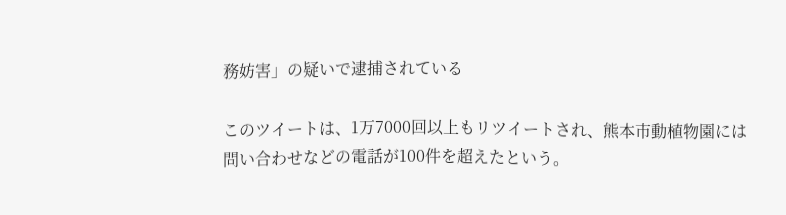務妨害」の疑いで逮捕されている

このツイートは、1万7000回以上もリツイートされ、熊本市動植物園には問い合わせなどの電話が100件を超えたという。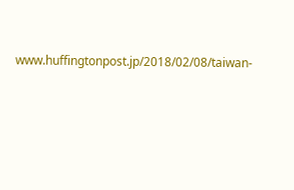www.huffingtonpost.jp/2018/02/08/taiwan-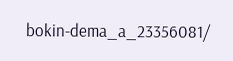bokin-dema_a_23356081/